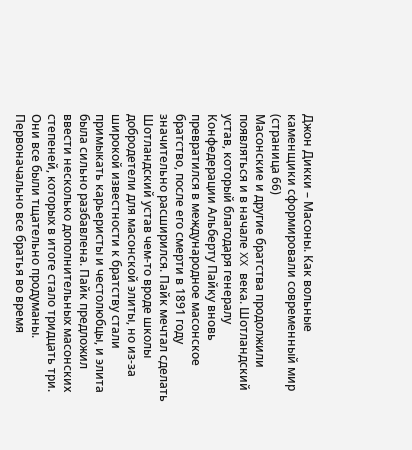Джон Дикки – Масоны. Как вольные каменщики сформировали современный мир (страница 66)
Масонские и другие братства продолжили появляться и в начале XX века. Шотландский устав, который благодаря генералу Конфедерации Альберту Пайку вновь превратился в международное масонское братство, после его смерти в 1891 году значительно расширился. Пайк мечтал сделать Шотландский устав чем-то вроде школы добродетели для масонской элиты, но из-за широкой известности к братству стали примыкать карьеристы и честолюбцы, и элита была сильно разбавлена. Пайк предложил ввести несколько дополнительных масонских степеней, которых в итоге стало тридцать три. Они все были тщательно продуманы. Первоначально все братья во время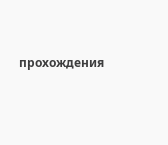прохождения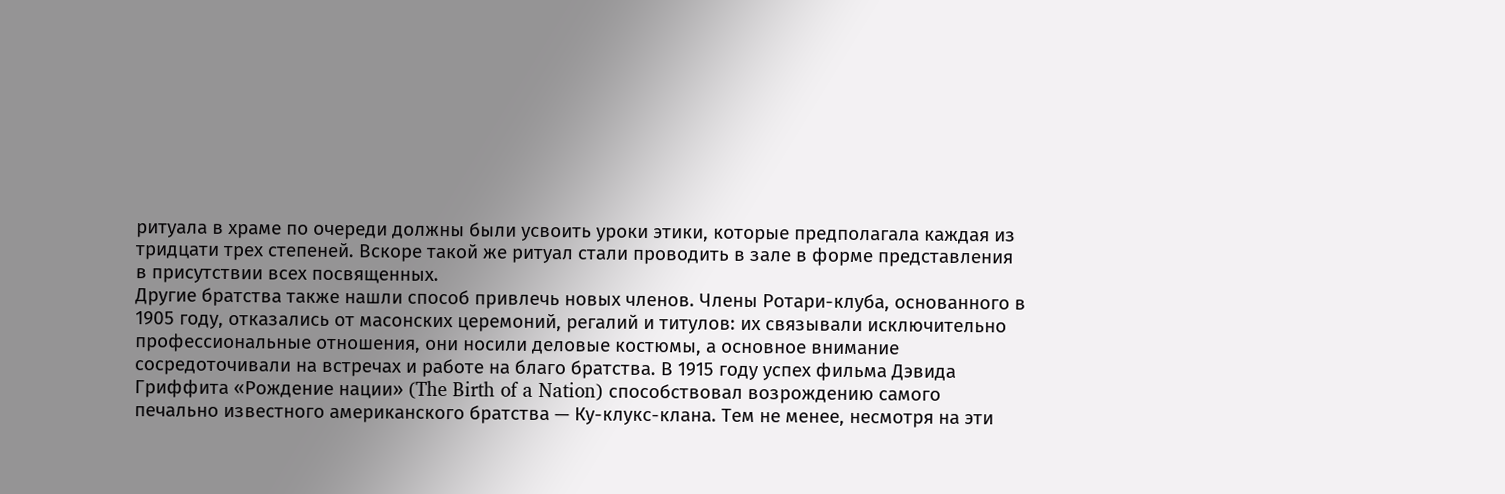ритуала в храме по очереди должны были усвоить уроки этики, которые предполагала каждая из тридцати трех степеней. Вскоре такой же ритуал стали проводить в зале в форме представления в присутствии всех посвященных.
Другие братства также нашли способ привлечь новых членов. Члены Ротари-клуба, основанного в 1905 году, отказались от масонских церемоний, регалий и титулов: их связывали исключительно профессиональные отношения, они носили деловые костюмы, а основное внимание сосредоточивали на встречах и работе на благо братства. В 1915 году успех фильма Дэвида Гриффита «Рождение нации» (The Birth of a Nation) способствовал возрождению самого печально известного американского братства — Ку-клукс-клана. Тем не менее, несмотря на эти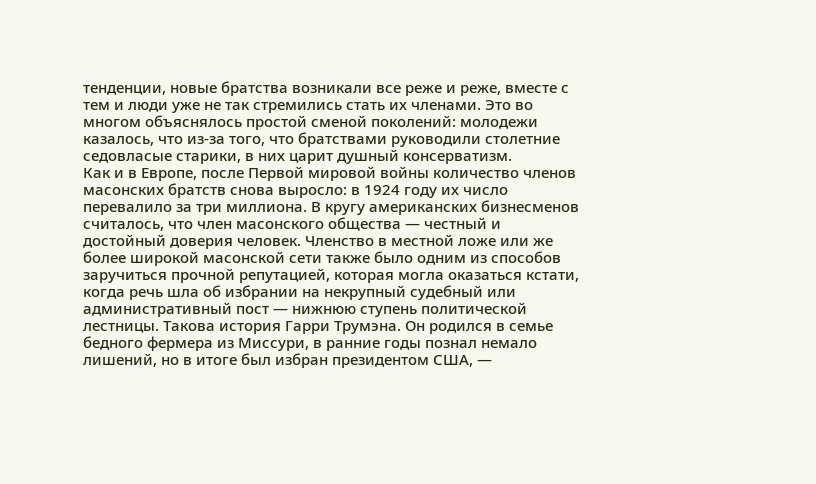тенденции, новые братства возникали все реже и реже, вместе с тем и люди уже не так стремились стать их членами. Это во многом объяснялось простой сменой поколений: молодежи казалось, что из-за того, что братствами руководили столетние седовласые старики, в них царит душный консерватизм.
Как и в Европе, после Первой мировой войны количество членов масонских братств снова выросло: в 1924 году их число перевалило за три миллиона. В кругу американских бизнесменов считалось, что член масонского общества — честный и достойный доверия человек. Членство в местной ложе или же более широкой масонской сети также было одним из способов заручиться прочной репутацией, которая могла оказаться кстати, когда речь шла об избрании на некрупный судебный или административный пост — нижнюю ступень политической лестницы. Такова история Гарри Трумэна. Он родился в семье бедного фермера из Миссури, в ранние годы познал немало лишений, но в итоге был избран президентом США, —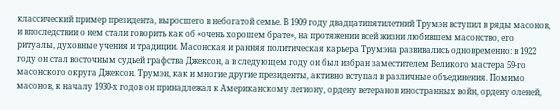классический пример президента, выросшего в небогатой семье. В 1909 году двадцатипятилетний Трумэн вступил в ряды масонов, и впоследствии о нем стали говорить как об «очень хорошем брате», на протяжении всей жизни любившем масонство, его ритуалы, духовные учения и традиции. Масонская и ранняя политическая карьера Трумэна развивались одновременно: в 1922 году он стал восточным судьей графства Джексон, а в следующем году он был избран заместителем Великого мастера 59-го масонского округа Джексон. Трумэн, как и многие другие президенты, активно вступал в различные объединения. Помимо масонов, к началу 1930-х годов он принадлежал к Американскому легиону, ордену ветеранов иностранных войн, ордену оленей,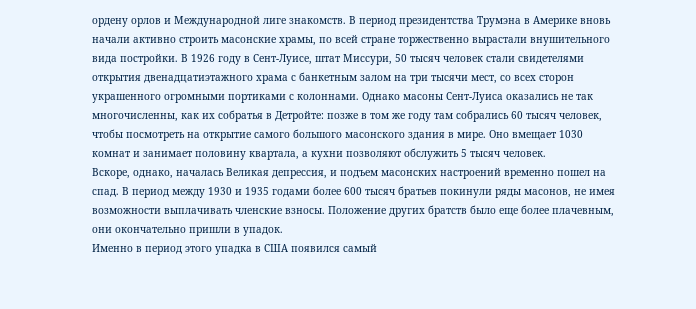ордену орлов и Международной лиге знакомств. В период президентства Трумэна в Америке вновь начали активно строить масонские храмы, по всей стране торжественно вырастали внушительного вида постройки. В 1926 году в Сент-Луисе, штат Миссури, 50 тысяч человек стали свидетелями открытия двенадцатиэтажного храма с банкетным залом на три тысячи мест, со всех сторон украшенного огромными портиками с колоннами. Однако масоны Сент-Луиса оказались не так многочисленны, как их собратья в Детройте: позже в том же году там собрались 60 тысяч человек, чтобы посмотреть на открытие самого большого масонского здания в мире. Оно вмещает 1030 комнат и занимает половину квартала, а кухни позволяют обслужить 5 тысяч человек.
Вскоре, однако, началась Великая депрессия, и подъем масонских настроений временно пошел на спад. В период между 1930 и 1935 годами более 600 тысяч братьев покинули ряды масонов, не имея возможности выплачивать членские взносы. Положение других братств было еще более плачевным, они окончательно пришли в упадок.
Именно в период этого упадка в США появился самый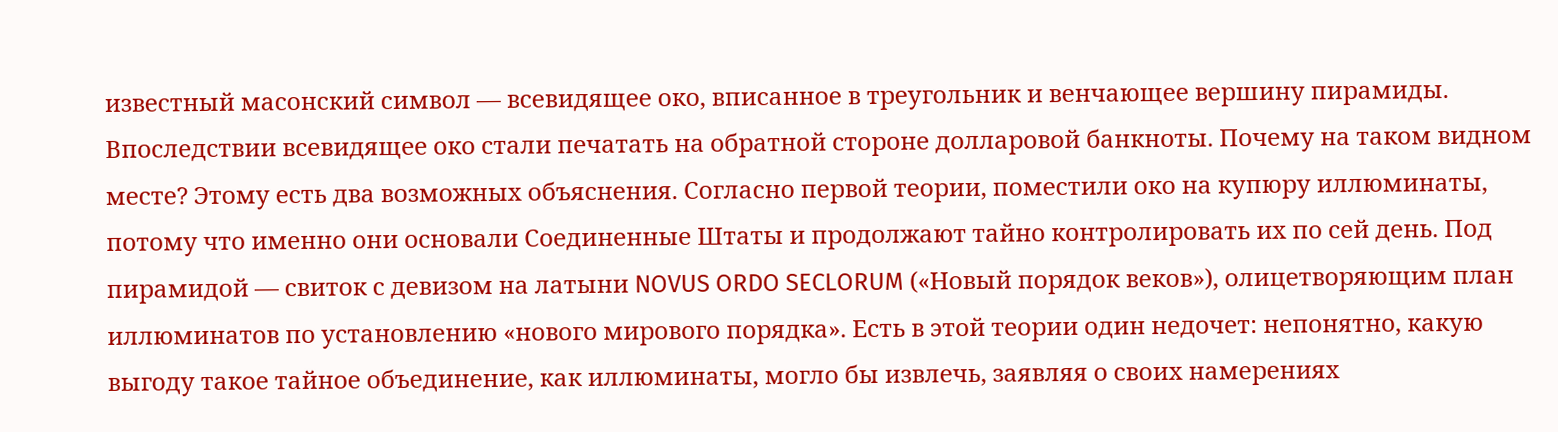известный масонский символ — всевидящее око, вписанное в треугольник и венчающее вершину пирамиды. Впоследствии всевидящее око стали печатать на обратной стороне долларовой банкноты. Почему на таком видном месте? Этому есть два возможных объяснения. Согласно первой теории, поместили око на купюру иллюминаты, потому что именно они основали Соединенные Штаты и продолжают тайно контролировать их по сей день. Под пирамидой — свиток с девизом на латыни NOVUS ORDO SECLORUM («Новый порядок веков»), олицетворяющим план иллюминатов по установлению «нового мирового порядка». Есть в этой теории один недочет: непонятно, какую выгоду такое тайное объединение, как иллюминаты, могло бы извлечь, заявляя о своих намерениях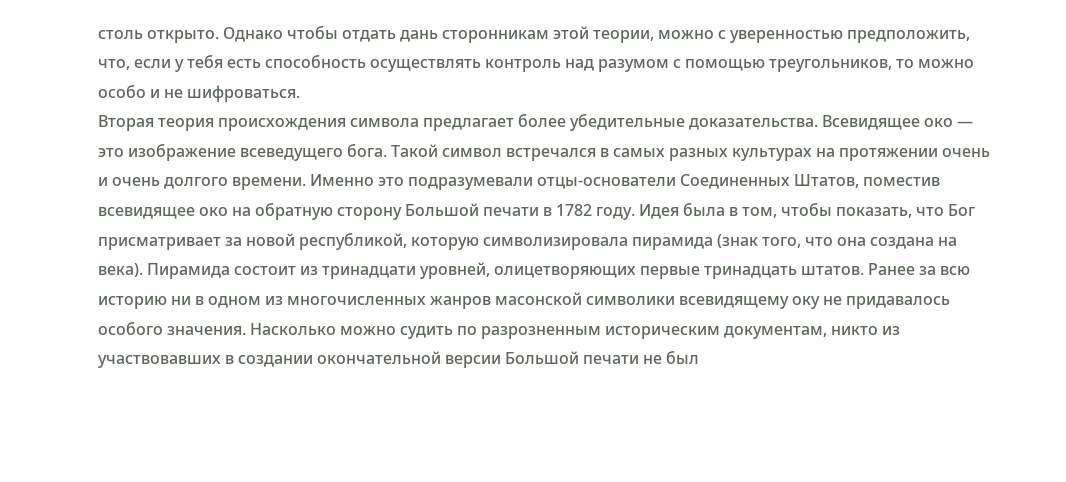столь открыто. Однако чтобы отдать дань сторонникам этой теории, можно с уверенностью предположить, что, если у тебя есть способность осуществлять контроль над разумом с помощью треугольников, то можно особо и не шифроваться.
Вторая теория происхождения символа предлагает более убедительные доказательства. Всевидящее око — это изображение всеведущего бога. Такой символ встречался в самых разных культурах на протяжении очень и очень долгого времени. Именно это подразумевали отцы-основатели Соединенных Штатов, поместив всевидящее око на обратную сторону Большой печати в 1782 году. Идея была в том, чтобы показать, что Бог присматривает за новой республикой, которую символизировала пирамида (знак того, что она создана на века). Пирамида состоит из тринадцати уровней, олицетворяющих первые тринадцать штатов. Ранее за всю историю ни в одном из многочисленных жанров масонской символики всевидящему оку не придавалось особого значения. Насколько можно судить по разрозненным историческим документам, никто из участвовавших в создании окончательной версии Большой печати не был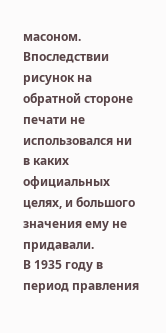масоном. Впоследствии рисунок на обратной стороне печати не использовался ни в каких официальных целях, и большого значения ему не придавали.
В 1935 году в период правления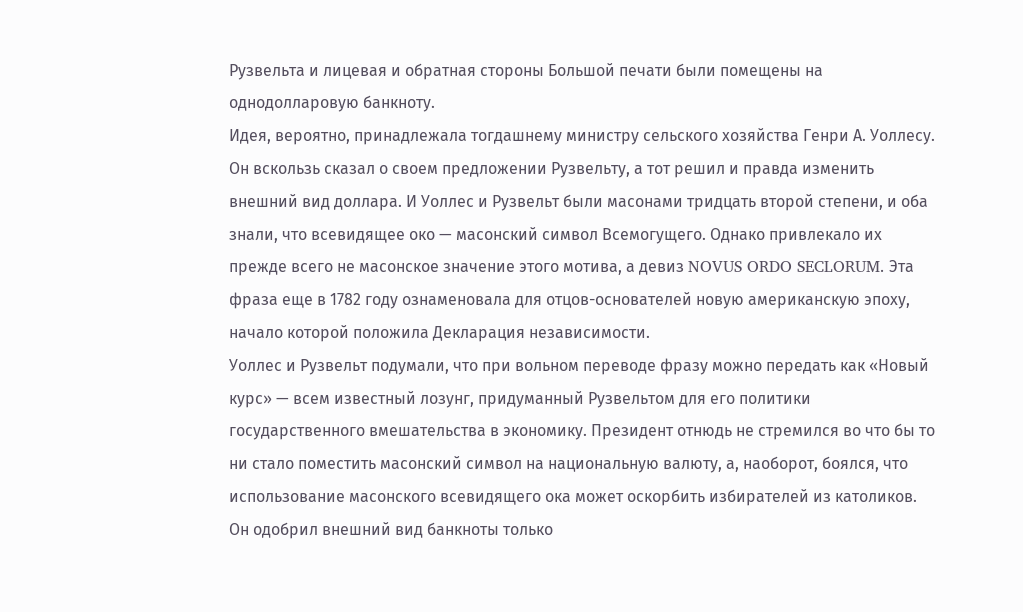Рузвельта и лицевая и обратная стороны Большой печати были помещены на однодолларовую банкноту.
Идея, вероятно, принадлежала тогдашнему министру сельского хозяйства Генри А. Уоллесу. Он вскользь сказал о своем предложении Рузвельту, а тот решил и правда изменить внешний вид доллара. И Уоллес и Рузвельт были масонами тридцать второй степени, и оба знали, что всевидящее око — масонский символ Всемогущего. Однако привлекало их прежде всего не масонское значение этого мотива, а девиз NOVUS ORDO SECLORUM. Эта фраза еще в 1782 году ознаменовала для отцов-основателей новую американскую эпоху, начало которой положила Декларация независимости.
Уоллес и Рузвельт подумали, что при вольном переводе фразу можно передать как «Новый курс» — всем известный лозунг, придуманный Рузвельтом для его политики государственного вмешательства в экономику. Президент отнюдь не стремился во что бы то ни стало поместить масонский символ на национальную валюту, а, наоборот, боялся, что использование масонского всевидящего ока может оскорбить избирателей из католиков. Он одобрил внешний вид банкноты только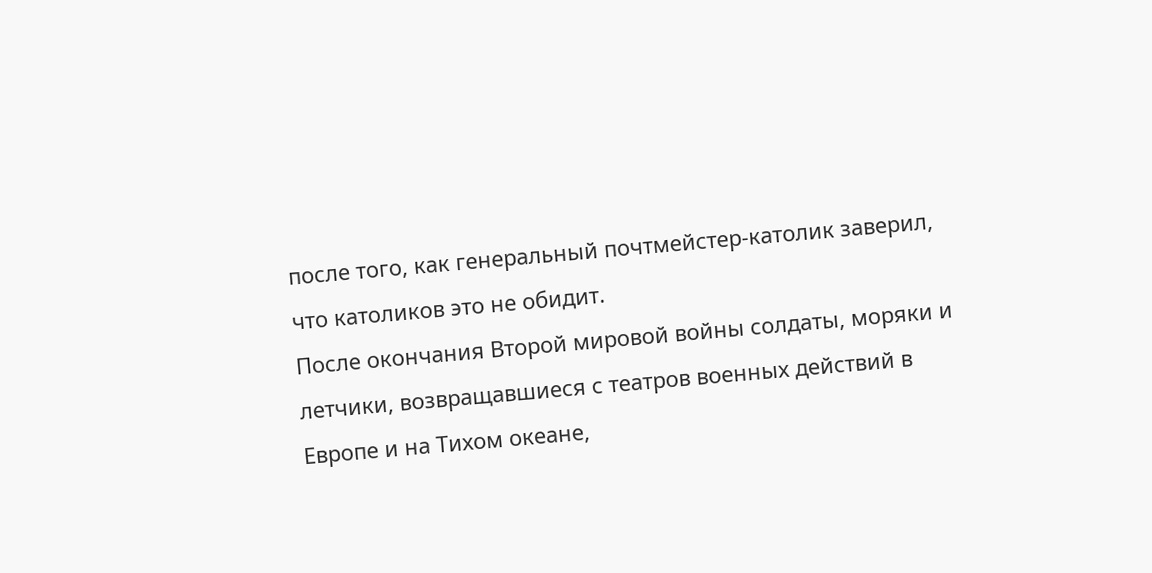после того, как генеральный почтмейстер-католик заверил, что католиков это не обидит.
После окончания Второй мировой войны солдаты, моряки и летчики, возвращавшиеся с театров военных действий в Европе и на Тихом океане,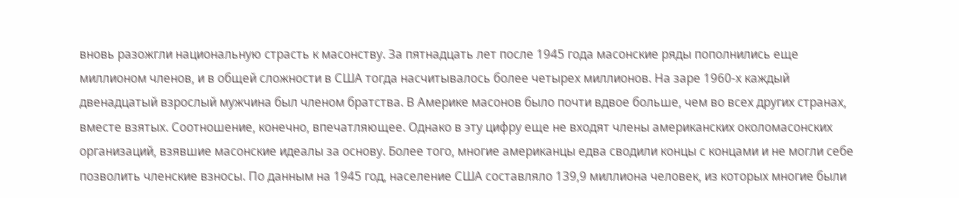вновь разожгли национальную страсть к масонству. За пятнадцать лет после 1945 года масонские ряды пополнились еще миллионом членов, и в общей сложности в США тогда насчитывалось более четырех миллионов. На заре 1960-х каждый двенадцатый взрослый мужчина был членом братства. В Америке масонов было почти вдвое больше, чем во всех других странах, вместе взятых. Соотношение, конечно, впечатляющее. Однако в эту цифру еще не входят члены американских околомасонских организаций, взявшие масонские идеалы за основу. Более того, многие американцы едва сводили концы с концами и не могли себе позволить членские взносы. По данным на 1945 год, население США составляло 139,9 миллиона человек, из которых многие были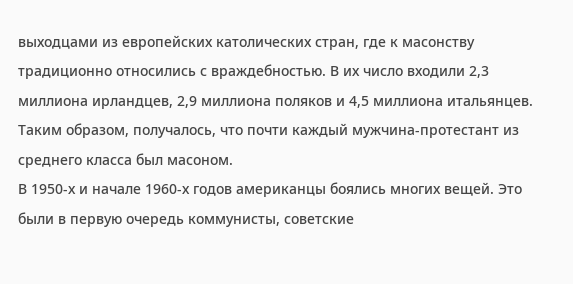выходцами из европейских католических стран, где к масонству традиционно относились с враждебностью. В их число входили 2,3 миллиона ирландцев, 2,9 миллиона поляков и 4,5 миллиона итальянцев. Таким образом, получалось, что почти каждый мужчина-протестант из среднего класса был масоном.
В 1950-х и начале 1960-х годов американцы боялись многих вещей. Это были в первую очередь коммунисты, советские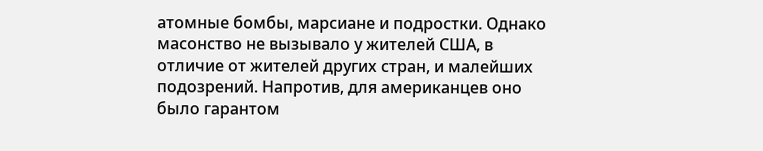атомные бомбы, марсиане и подростки. Однако масонство не вызывало у жителей США, в отличие от жителей других стран, и малейших подозрений. Напротив, для американцев оно было гарантом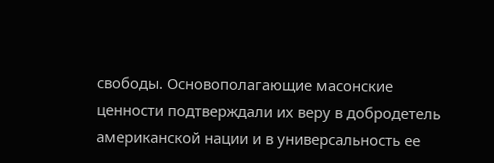свободы. Основополагающие масонские ценности подтверждали их веру в добродетель американской нации и в универсальность ее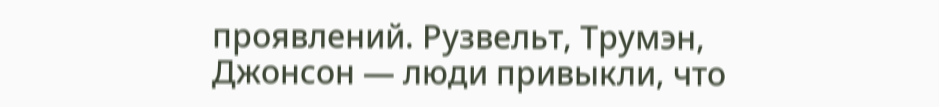проявлений. Рузвельт, Трумэн, Джонсон — люди привыкли, что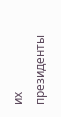их президенты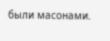были масонами.